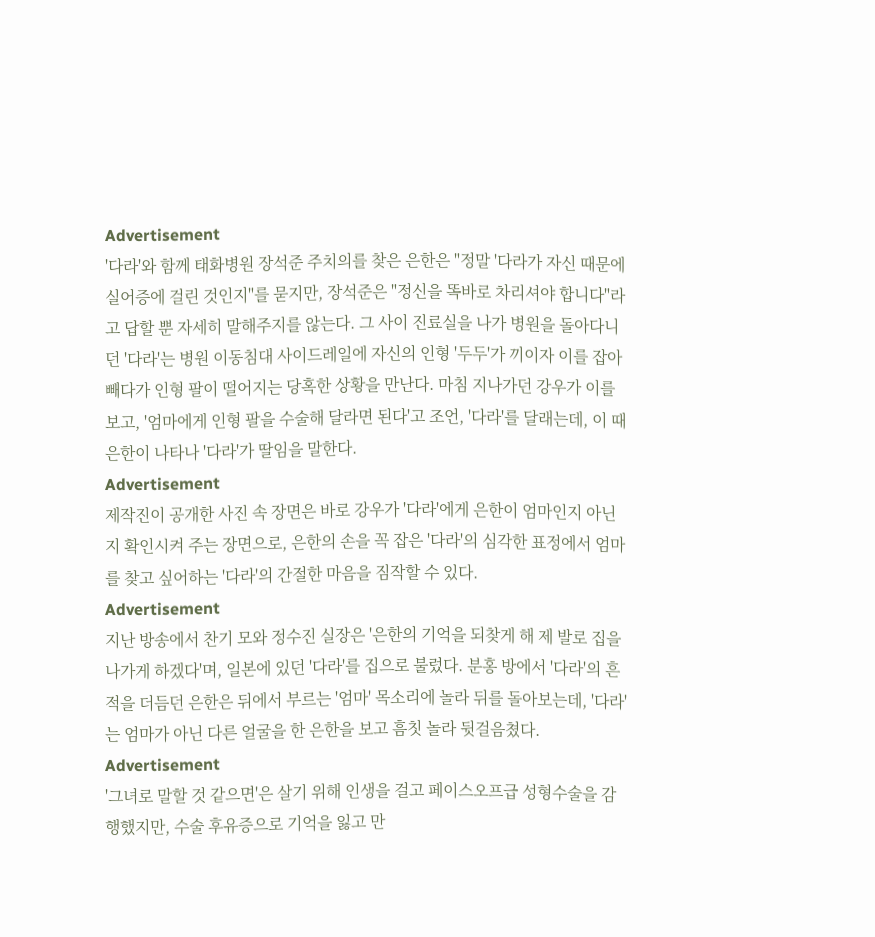Advertisement
'다라'와 함께 태화병원 장석준 주치의를 찾은 은한은 "정말 '다라가 자신 때문에 실어증에 걸린 것인지"를 묻지만, 장석준은 "정신을 똑바로 차리셔야 합니다"라고 답할 뿐 자세히 말해주지를 않는다. 그 사이 진료실을 나가 병원을 돌아다니던 '다라'는 병원 이동침대 사이드레일에 자신의 인형 '두두'가 끼이자 이를 잡아 빼다가 인형 팔이 떨어지는 당혹한 상황을 만난다. 마침 지나가던 강우가 이를 보고, '엄마에게 인형 팔을 수술해 달라면 된다'고 조언, '다라'를 달래는데, 이 때 은한이 나타나 '다라'가 딸임을 말한다.
Advertisement
제작진이 공개한 사진 속 장면은 바로 강우가 '다라'에게 은한이 엄마인지 아닌지 확인시켜 주는 장면으로, 은한의 손을 꼭 잡은 '다라'의 심각한 표정에서 엄마를 찾고 싶어하는 '다라'의 간절한 마음을 짐작할 수 있다.
Advertisement
지난 방송에서 찬기 모와 정수진 실장은 '은한의 기억을 되찾게 해 제 발로 집을 나가게 하겠다'며, 일본에 있던 '다라'를 집으로 불렀다. 분홍 방에서 '다라'의 흔적을 더듬던 은한은 뒤에서 부르는 '엄마' 목소리에 놀라 뒤를 돌아보는데, '다라'는 엄마가 아닌 다른 얼굴을 한 은한을 보고 흠칫 놀라 뒷걸음쳤다.
Advertisement
'그녀로 말할 것 같으면'은 살기 위해 인생을 걸고 페이스오프급 성형수술을 감행했지만, 수술 후유증으로 기억을 잃고 만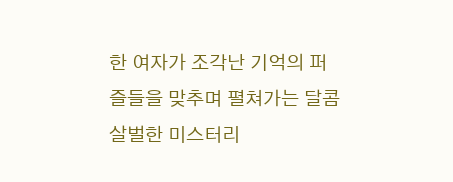한 여자가 조각난 기억의 퍼즐들을 맞추며 펼쳐가는 달콤 살벌한 미스터리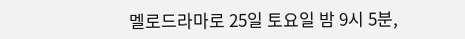멜로드라마로 25일 토요일 밤 9시 5분,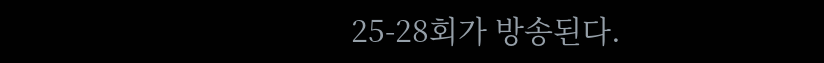25-28회가 방송된다.